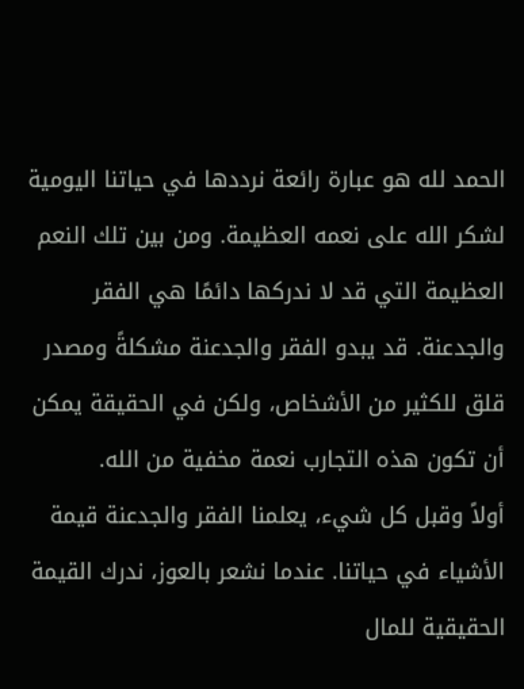الحمد لله هو عبارة رائعة نرددها في حياتنا اليومية لشكر الله على نعمه العظيمة. ومن بين تلك النعم العظيمة التي قد لا ندركها دائمًا هي الفقر والجدعنة. قد يبدو الفقر والجدعنة مشكلةً ومصدر قلق للكثير من الأشخاص، ولكن في الحقيقة يمكن أن تكون هذه التجارب نعمة مخفية من الله.
أولاً وقبل كل شيء، يعلمنا الفقر والجدعنة قيمة الأشياء في حياتنا. عندما نشعر بالعوز، ندرك القيمة الحقيقية للمال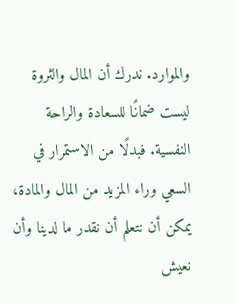والموارد. ندرك أن المال والثروة ليست ضمانًا للسعادة والراحة النفسية. فبدلًا من الاستمرار في السعي وراء المزيد من المال والمادة، يمكن أن نتعلم أن نقدر ما لدينا وأن نعيش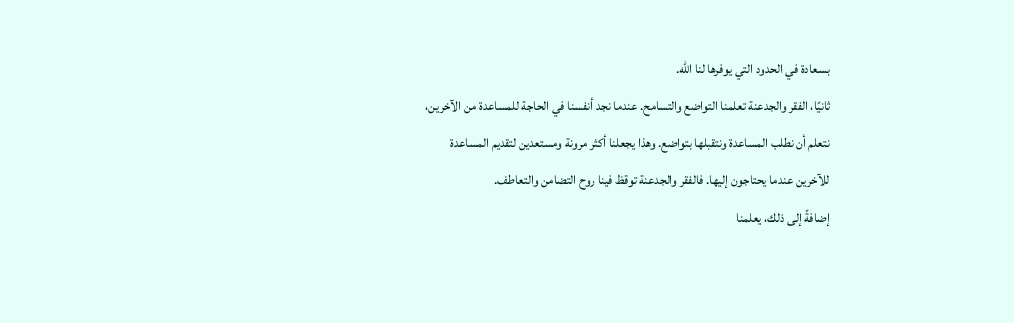بسعادة في الحدود التي يوفرها لنا الله.
ثانيًا، الفقر والجدعنة تعلمنا التواضع والتسامح. عندما نجد أنفسنا في الحاجة للمساعدة من الآخرين، نتعلم أن نطلب المساعدة ونتقبلها بتواضع. وهذا يجعلنا أكثر مرونة ومستعدين لتقديم المساعدة للآخرين عندما يحتاجون إليها. فالفقر والجدعنة توقظ فينا روح التضامن والتعاطف.
إضافةً إلى ذلك، يعلمنا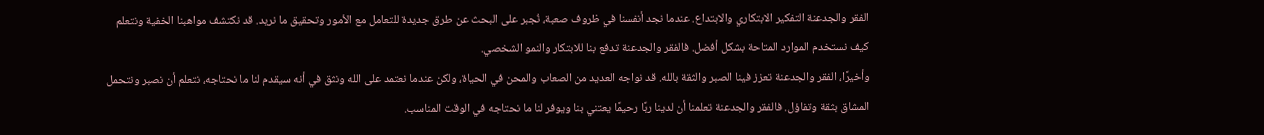الفقر والجدعنة التفكير الابتكاري والابتداع. عندما نجد أنفسنا في ظروف صعبة، نُجبر على البحث عن طرق جديدة للتعامل مع الأمور وتحقيق ما نريد. قد نكتشف مواهبنا الخفية ونتعلم كيف نستخدم الموارد المتاحة بشكل أفضل. فالفقر والجدعنة تدفع بنا للابتكار والنمو الشخصي.
وأخيرًا، الفقر والجدعنة تعزز فينا الصبر والثقة بالله. قد نواجه العديد من الصعاب والمحن في الحياة، ولكن عندما نعتمد على الله ونثق في أنه سيقدم لنا ما نحتاجه، نتعلم أن نصبر ونتحمل المشاق بثقة وتفاؤل. فالفقر والجدعنة تعلمنا أن لدينا ربًا رحيمًا يعتني بنا ويوفر لنا ما نحتاجه في الوقت المناسب.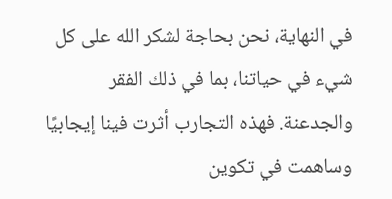في النهاية، نحن بحاجة لشكر الله على كل شيء في حياتنا، بما في ذلك الفقر والجدعنة. فهذه التجارب أثرت فينا إيجابيًا وساهمت في تكوين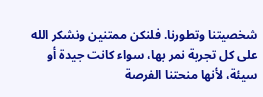شخصيتنا وتطورنا. فلنكن ممتنين ونشكر الله على كل تجربة نمر بها، سواء كانت جيدة أو سيئة، لأنها منحتنا الفرصة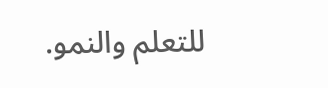للتعلم والنمو.